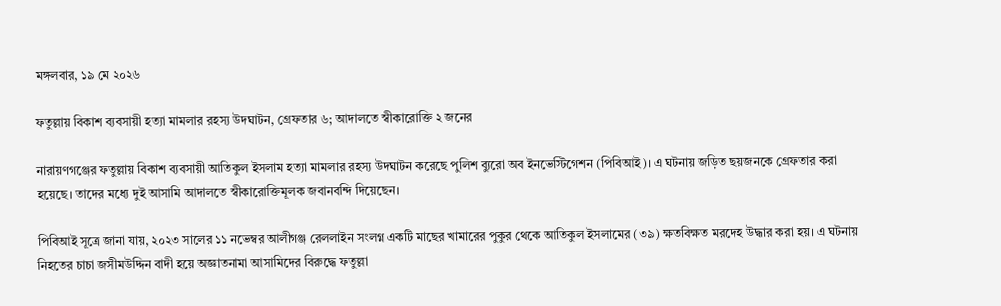মঙ্গলবার, ১৯ মে ২০২৬

ফতুল্লায় বিকাশ ব্যবসায়ী হত্যা মামলার রহস্য উদঘাটন, গ্রেফতার ৬; আদালতে স্বীকারোক্তি ২ জনের

নারায়ণগঞ্জের ফতুল্লায় বিকাশ ব্যবসায়ী আতিকুল ইসলাম হত্যা মামলার রহস্য উদঘাটন করেছে পুলিশ ব্যুরো অব ইনভেস্টিগেশন (পিবিআই)। এ ঘটনায় জড়িত ছয়জনকে গ্রেফতার করা হয়েছে। তাদের মধ্যে দুই আসামি আদালতে স্বীকারোক্তিমূলক জবানবন্দি দিয়েছেন।

পিবিআই সূত্রে জানা যায়, ২০২৩ সালের ১১ নভেম্বর আলীগঞ্জ রেললাইন সংলগ্ন একটি মাছের খামারের পুকুর থেকে আতিকুল ইসলামের (৩৯) ক্ষতবিক্ষত মরদেহ উদ্ধার করা হয়। এ ঘটনায় নিহতের চাচা জসীমউদ্দিন বাদী হয়ে অজ্ঞাতনামা আসামিদের বিরুদ্ধে ফতুল্লা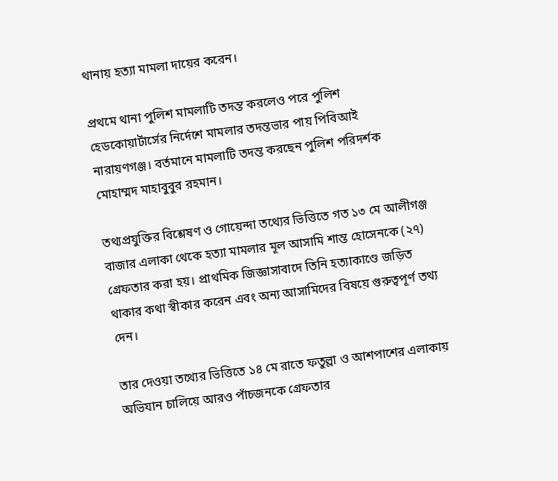থানায় হত্যা মামলা দায়ের করেন।

প্রথমে থানা পুলিশ মামলাটি তদন্ত করলেও পরে পুলিশ হেডকোয়ার্টার্সের নির্দেশে মামলার তদন্তভার পায় পিবিআই নারায়ণগঞ্জ। বর্তমানে মামলাটি তদন্ত করছেন পুলিশ পরিদর্শক মোহাম্মদ মাহাবুবুর রহমান।

তথ্যপ্রযুক্তির বিশ্লেষণ ও গোয়েন্দা তথ্যের ভিত্তিতে গত ১৩ মে আলীগঞ্জ বাজার এলাকা থেকে হত্যা মামলার মূল আসামি শান্ত হোসেনকে (২৭) গ্রেফতার করা হয়। প্রাথমিক জিজ্ঞাসাবাদে তিনি হত্যাকাণ্ডে জড়িত থাকার কথা স্বীকার করেন এবং অন্য আসামিদের বিষয়ে গুরুত্বপূর্ণ তথ্য দেন।

তার দেওয়া তথ্যের ভিত্তিতে ১৪ মে রাতে ফতুল্লা ও আশপাশের এলাকায় অভিযান চালিয়ে আরও পাঁচজনকে গ্রেফতার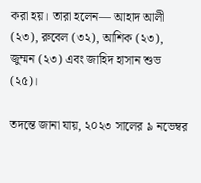করা হয়। তারা হলেন— আহাদ আলী (২৩), রুবেল (৩২), আশিক (২৩), জুম্মন (২৩) এবং জাহিদ হাসান শুভ (২৫)।

তদন্তে জানা যায়, ২০২৩ সালের ৯ নভেম্বর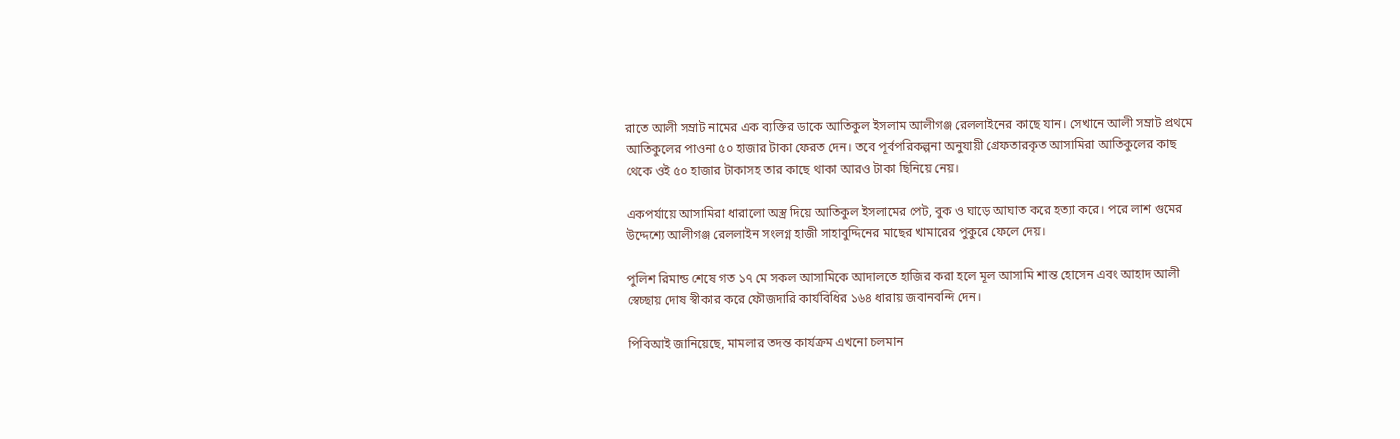রাতে আলী সম্রাট নামের এক ব্যক্তির ডাকে আতিকুল ইসলাম আলীগঞ্জ রেললাইনের কাছে যান। সেখানে আলী সম্রাট প্রথমে আতিকুলের পাওনা ৫০ হাজার টাকা ফেরত দেন। তবে পূর্বপরিকল্পনা অনুযায়ী গ্রেফতারকৃত আসামিরা আতিকুলের কাছ থেকে ওই ৫০ হাজার টাকাসহ তার কাছে থাকা আরও টাকা ছিনিয়ে নেয়।

একপর্যায়ে আসামিরা ধারালো অস্ত্র দিয়ে আতিকুল ইসলামের পেট, বুক ও ঘাড়ে আঘাত করে হত্যা করে। পরে লাশ গুমের উদ্দেশ্যে আলীগঞ্জ রেললাইন সংলগ্ন হাজী সাহাবুদ্দিনের মাছের খামারের পুকুরে ফেলে দেয়।

পুলিশ রিমান্ড শেষে গত ১৭ মে সকল আসামিকে আদালতে হাজির করা হলে মূল আসামি শান্ত হোসেন এবং আহাদ আলী স্বেচ্ছায় দোষ স্বীকার করে ফৌজদারি কার্যবিধির ১৬৪ ধারায় জবানবন্দি দেন।

পিবিআই জানিয়েছে, মামলার তদন্ত কার্যক্রম এখনো চলমান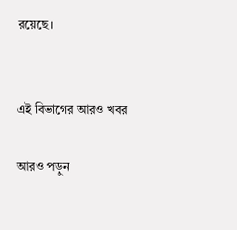রয়েছে।


এই বিভাগের আরও খবর

আরও পড়ুন